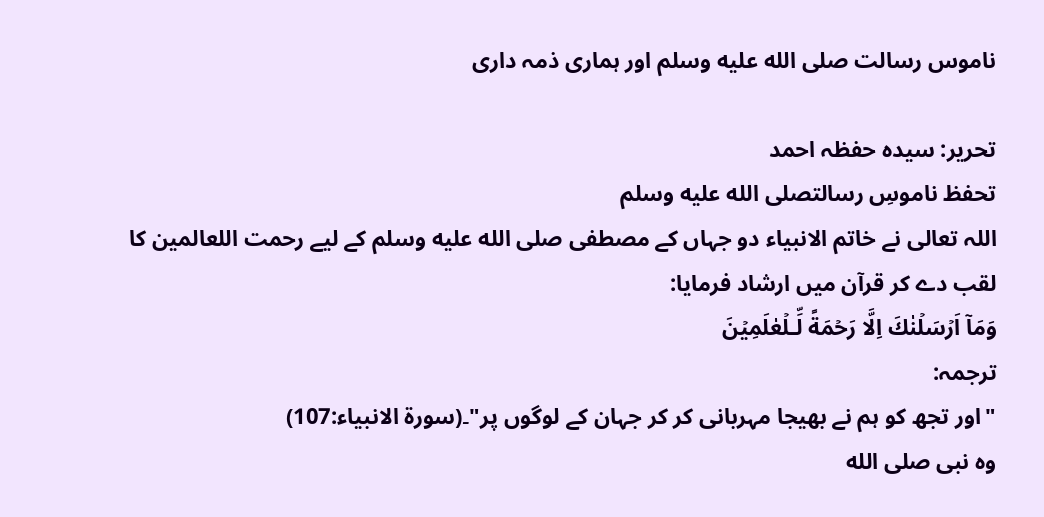ناموس رسالت صلى الله عليه وسلم اور ہماری ذمہ داری

تحریر: سیدہ حفظہ احمد
تحفظ ناموسِ رسالتصلى الله عليه وسلم
اللہ تعالی نے خاتم الانبیاء دو جہاں کے مصطفی صلى الله عليه وسلم کے لیے رحمت اللعالمین کا لقب دے کر قرآن میں ارشاد فرمایا:
وَمَاۤ اَرۡسَلۡنٰكَ اِلَّا رَحۡمَةً لِّـلۡعٰلَمِيۡنَ
ترجمہ:
"اور تجھ کو ہم نے بھیجا مہربانی کر کر جہان کے لوگوں پر"۔(سورۃ الانبیاء:107)
وہ نبی صلى الله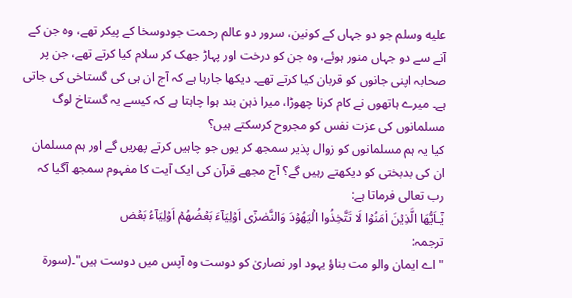عليه وسلم جو دو جہاں کے کونین، سرور دو عالم رحمت جودوسخا کے پیکر تھے، وہ جن کے آنے سے دو جہاں منور ہوئے، وہ جن کو درخت اور پہاڑ جھک کر سلام کیا کرتے تھے، جن پر صحابہ اپنی جانوں کو قربان کیا کرتے تھے۔ دیکھا جارہا ہے کہ آج ان ہی کی گستاخی کی جاتی ہے۔ میرے ہاتھوں نے کام کرنا چھوڑا، میرا ذہن بند ہوا چاہتا ہے کہ کیسے یہ گستاخ لوگ مسلمانوں کی عزت نفس کو مجروح کرسکتے ہیں؟
کیا یہ ہم مسلمانوں کو زوال پذیر سمجھ کر یوں جو چاہیں کرتے پھریں گے اور ہم مسلمان ان کی بدبختی کو دیکھتے رہیں گے؟ آج مجھے قرآن کی ایک آیت کا مفہوم سمجھ آگیا کہ رب تعالی فرماتا ہے:
يٰۤـاَيُّهَا الَّذِيۡنَ اٰمَنُوۡا لَا تَتَّخِذُوا الۡيَهُوۡدَ وَالنَّصٰرٰۤى اَوۡلِيَآءَ بَعۡضُهُمۡ اَوۡلِيَآءُ بَعۡض
ترجمہ:
"اے ایمان والو مت بناؤ یہود اور نصاریٰ کو دوست وہ آپس میں دوست ہیں"۔(سورۃ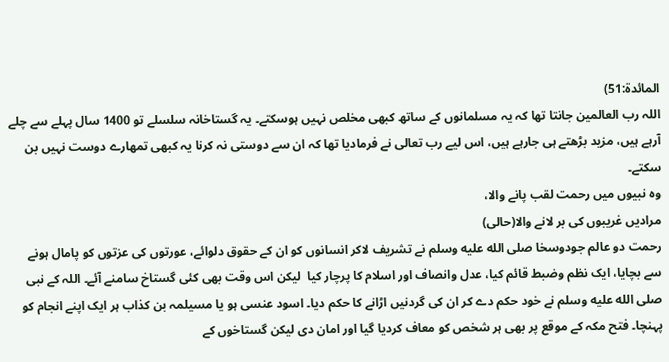المائدۃ:51)
اللہ رب العالمین جانتا تھا کہ یہ مسلمانوں کے ساتھ کبھی مخلص نہیں ہوسکتے۔ یہ گستاخانہ سلسلے تو 1400 سال پہلے سے چلے آرہے ہیں، مزید بڑھتے ہی جارہے ہیں، اس لیے رب تعالی نے فرمادیا تھا کہ ان سے دوستی نہ کرنا یہ کبھی تمھارے دوست نہیں بن سکتے۔
وہ نبیوں میں رحمت لقب پانے والا،
مرادیں غریبوں کی بر لانے والا(حالی)
رحمت دو عالم جودوسخا صلى الله عليه وسلم نے تشریف لاکر انسانوں کو ان کے حقوق دلوائے، عورتوں کی عزتوں کو پامال ہونے سے بچایا، ایک نظم وضبط قائم کیا، عدل وانصاف اور اسلام کا پرچار کیا  لیکن اس وقت بھی کئی گستاخ سامنے آئے۔ اللہ کے نبی صلى الله عليه وسلم نے خود حکم دے کر ان کی گردنیں اڑانے کا حکم دیا۔ اسود عنسی ہو یا مسیلمہ بن کذاب ہر ایک اپنے انجام کو پہنچا۔ فتح مکہ کے موقع پر بھی ہر شخص کو معاف کردیا گیا اور امان دی لیکن گستاخوں کے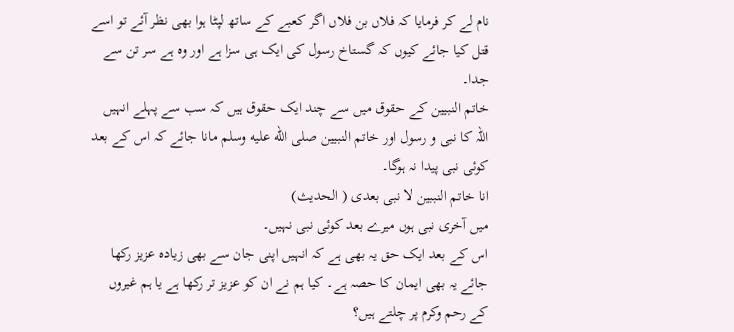نام لے کر فرمایا کہ فلاں بن فلاں اگر کعبے کے ساتھ لپٹا ہوا بھی نظر آئے تو اسے قتل کیا جائے کیوں کہ گستاخ رسول کی ایک ہی سزا ہے اور وہ ہے سر تن سے جدا۔
خاتم النبیین کے حقوق میں سے چند ایک حقوق ہیں کہ سب سے پہلے انہیں اللہ کا نبی و رسول اور خاتم النبیین صلى الله عليه وسلم مانا جائے کہ اس کے بعد کوئی نبی پیدا نہ ہوگا۔
انا خاتم النببین لا نبی بعدی ( الحدیث)
میں آخری نبی ہوں میرے بعد کوئی نبی نہیں۔
اس کے بعد ایک حق یہ بھی ہے کہ انہیں اپنی جان سے بھی زیادہ عزیز رکھا جائے یہ بھی ایمان کا حصہ ہے۔ کیا ہم نے ان کو عزیز تر رکھا ہے یا ہم غیروں کے رحم وکرم پر چلتے ہیں؟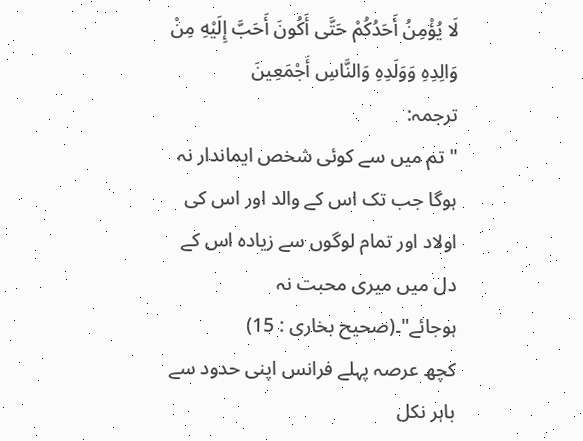لَا يُؤْمِنُ أَحَدُكُمْ حَتَّى أَكُونَ أَحَبَّ إِلَيْهِ مِنْ وَالِدِهِ وَوَلَدِهِ وَالنَّاسِ أَجْمَعِينَ
ترجمہ:
" تم میں سے کوئی شخص ایماندار نہ ہوگا جب تک اس کے والد اور اس کی اولاد اور تمام لوگوں سے زیادہ اس کے دل میں میری محبت نہ ہوجائے"۔(صحیح بخاری : 15)
کچھ عرصہ پہلے فرانس اپنی حدود سے باہر نکل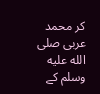کر محمد عربی صلى الله عليه وسلم کے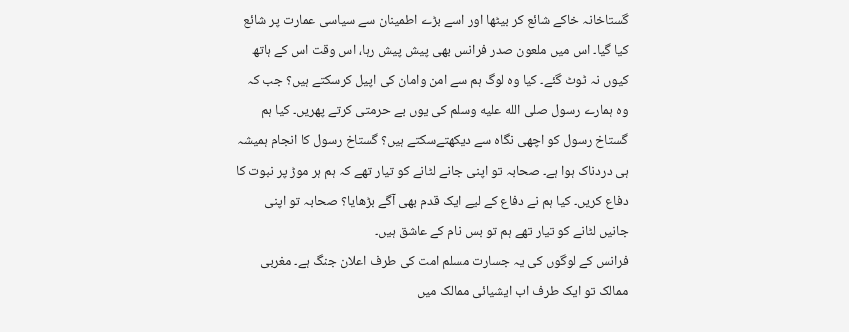گستاخانہ خاکے شائع کر بیٹھا اور اسے بڑے اطمینان سے سیاسی عمارت پر شائع کیا گیا۔ اس میں ملعون صدر فرانس بھی پیش پیش رہا، اس وقت اس کے ہاتھ کیوں نہ ٹوٹ گئے۔ کیا وہ لوگ ہم سے امن وامان کی اپیل کرسکتے ہیں؟ جب کہ وہ ہمارے رسول صلى الله عليه وسلم کی یوں بے حرمتی کرتے پھریں۔ کیا ہم گستاخ رسول کو اچھی نگاہ سے دیکھتےسکتے ہیں؟ گستاخ رسول کا انجام ہمیشہ ہی دردناک ہوا ہے۔ صحابہ تو اپنی جانے لٹانے کو تیار تھے کہ ہم ہر موڑ پر نبوت کا دفاع کریں۔ کیا ہم نے دفاع کے لیے ایک قدم بھی آگے بڑھایا؟ صحابہ تو اپنی جانیں لٹانے کو تیار تھے ہم تو بس نام کے عاشق ہیں۔
فرانس کے لوگوں کی یہ جسارت مسلم امت کی طرف اعلان جنگ ہے۔ مغربی ممالک تو ایک طرف اب ایشیائی ممالک میں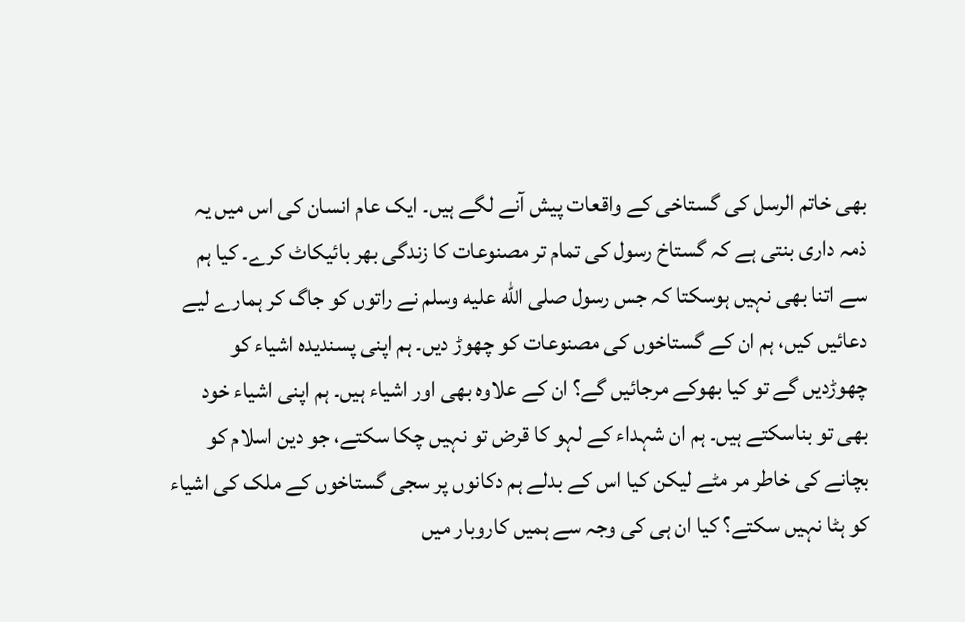بھی خاتم الرسل کی گستاخی کے واقعات پیش آنے لگے ہیں۔ ایک عام انسان کی اس میں یہ ذمہ داری بنتی ہے کہ گستاخ رسول کی تمام تر مصنوعات کا زندگی بھر بائیکاٹ کرے۔ کیا ہم سے اتنا بھی نہیں ہوسکتا کہ جس رسول صلى الله عليه وسلم نے راتوں کو جاگ کر ہمارے لیے دعائیں کیں، ہم ان کے گستاخوں کی مصنوعات کو چھوڑ دیں۔ ہم اپنی پسندیدہ اشیاء کو چھوڑدیں گے تو کیا بھوکے مرجائیں گے؟ ان کے علاوہ بھی اور اشیاء ہیں۔ ہم اپنی اشیاء خود بھی تو بناسکتے ہیں۔ ہم ان شہداء کے لہو کا قرض تو نہیں چکا سکتے، جو دین اسلام کو بچانے کی خاطر مر مٹے لیکن کیا اس کے بدلے ہم دکانوں پر سجی گستاخوں کے ملک کی اشیاء کو ہٹا نہیں سکتے؟ کیا ان ہی کی وجہ سے ہمیں کاروبار میں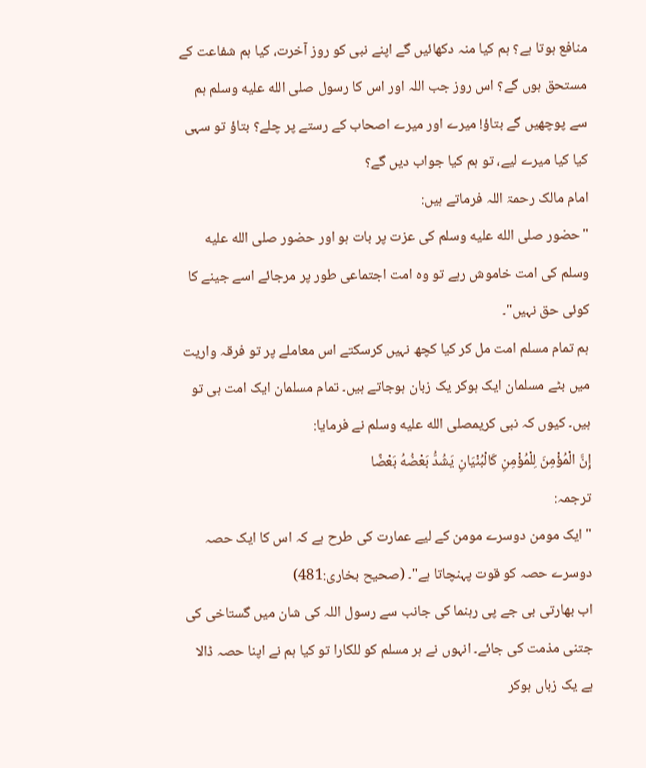منافع ہوتا ہے؟ ہم کیا منہ دکھائیں گے اپنے نبی کو روز آخرت، کیا ہم شفاعت کے مستحق ہوں گے؟ اس روز جب اللہ اور اس کا رسول صلى الله عليه وسلم ہم سے پوچھیں گے بتاؤ! میرے اور میرے اصحاب کے رستے پر چلے؟ بتاؤ تو سہی کیا کیا میرے لیے، تو ہم کیا جواب دیں گے؟
امام مالک رحمۃ اللہ فرماتے ہیں:
"حضور صلى الله عليه وسلم کی عزت پر بات ہو اور حضور صلى الله عليه وسلم کی امت خاموش رہے تو وہ امت اجتماعی طور پر مرجائے اسے جینے کا کوئی حق نہیں"۔
ہم تمام مسلم امت مل کر کیا کچھ نہیں کرسکتے اس معاملے پر تو فرقہ واریت میں بٹے مسلمان ایک ہوکر یک زبان ہوجاتے ہیں۔ تمام مسلمان ایک امت ہی تو ہیں۔ کیوں کہ نبی کریمصلى الله عليه وسلم نے فرمایا:
إِنَّ الْمُؤْمِنَ لِلْمُؤْمِنِ كَالْبُنْيَانِ يَشُدُّ بَعْضُهُ بَعْضًا
ترجمہ:
"ایک مومن دوسرے مومن کے لیے عمارت کی طرح ہے کہ اس کا ایک حصہ دوسرے حصہ کو قوت پہنچاتا ہے"۔ (صحیح بخاری:481)
اب بھارتی بی جے پی رہنما کی جانب سے رسول اللہ کی شان میں گستاخی کی جتنی مذمت کی جائے۔ انہوں نے ہر مسلم کو للکارا تو کیا ہم نے اپنا حصہ ڈالا ہے یک زباں ہوکر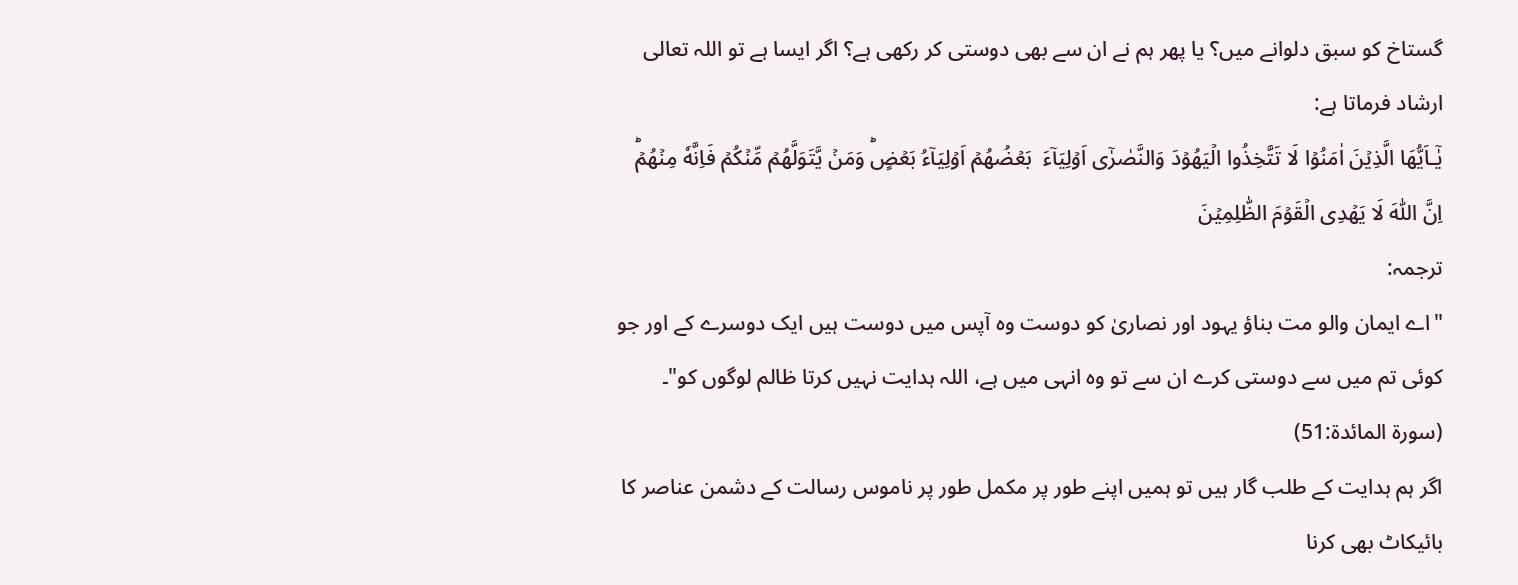گستاخ کو سبق دلوانے میں؟ یا پھر ہم نے ان سے بھی دوستی کر رکھی ہے؟ اگر ایسا ہے تو اللہ تعالی ارشاد فرماتا ہے:
يٰۤـاَيُّهَا الَّذِيۡنَ اٰمَنُوۡا لَا تَتَّخِذُوا الۡيَهُوۡدَ وَالنَّصٰرٰۤى اَوۡلِيَآءَ  بَعۡضُهُمۡ اَوۡلِيَآءُ بَعۡضٍؕ وَمَنۡ يَّتَوَلَّهُمۡ مِّنۡكُمۡ فَاِنَّهٗ مِنۡهُمۡؕ اِنَّ اللّٰهَ لَا يَهۡدِى الۡقَوۡمَ الظّٰلِمِيۡنَ
ترجمہ:
"اے ایمان والو مت بناؤ یہود اور نصاریٰ کو دوست وہ آپس میں دوست ہیں ایک دوسرے کے اور جو کوئی تم میں سے دوستی کرے ان سے تو وہ انہی میں ہے، اللہ ہدایت نہیں کرتا ظالم لوگوں کو"۔ (سورۃ المائدۃ:51)
اگر ہم ہدایت کے طلب گار ہیں تو ہمیں اپنے طور پر مکمل طور پر ناموس رسالت کے دشمن عناصر کا بائیکاٹ بھی کرنا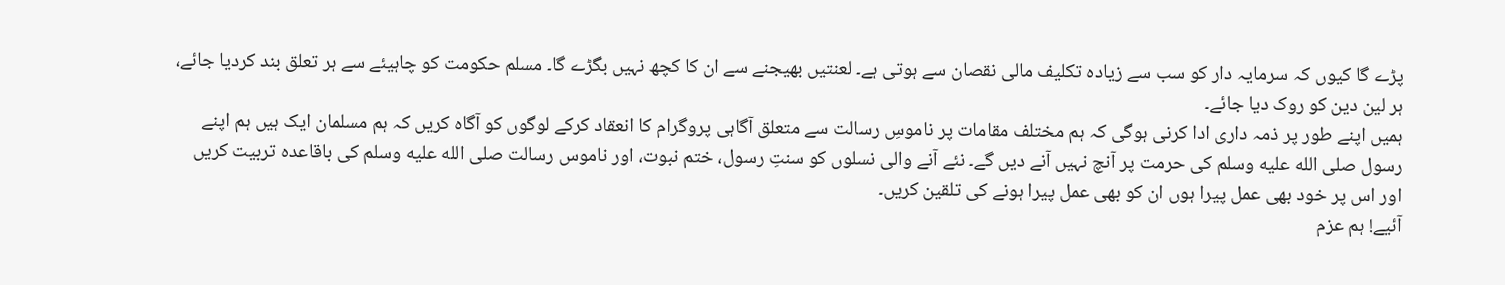پڑے گا کیوں کہ سرمایہ دار کو سب سے زیادہ تکلیف مالی نقصان سے ہوتی ہے۔ لعنتیں بھیجنے سے ان کا کچھ نہیں بگڑے گا۔ مسلم حکومت کو چاہیئے سے ہر تعلق بند کردیا جائے، ہر لین دین کو روک دیا جائے۔
ہمیں اپنے طور پر ذمہ داری ادا کرنی ہوگی کہ ہم مختلف مقامات پر ناموسِ رسالت سے متعلق آگاہی پروگرام کا انعقاد کرکے لوگوں کو آگاہ کریں کہ ہم مسلمان ایک ہیں ہم اپنے رسول صلى الله عليه وسلم کی حرمت پر آنچ نہیں آنے دیں گے۔ نئے آنے والی نسلوں کو سنتِ رسول، ختم نبوت، اور ناموس رسالت صلى الله عليه وسلم کی باقاعدہ تربیت کریں اور اس پر خود بھی عمل پیرا ہوں ان کو بھی عمل پیرا ہونے کی تلقین کریں۔
آئیے! ہم عزم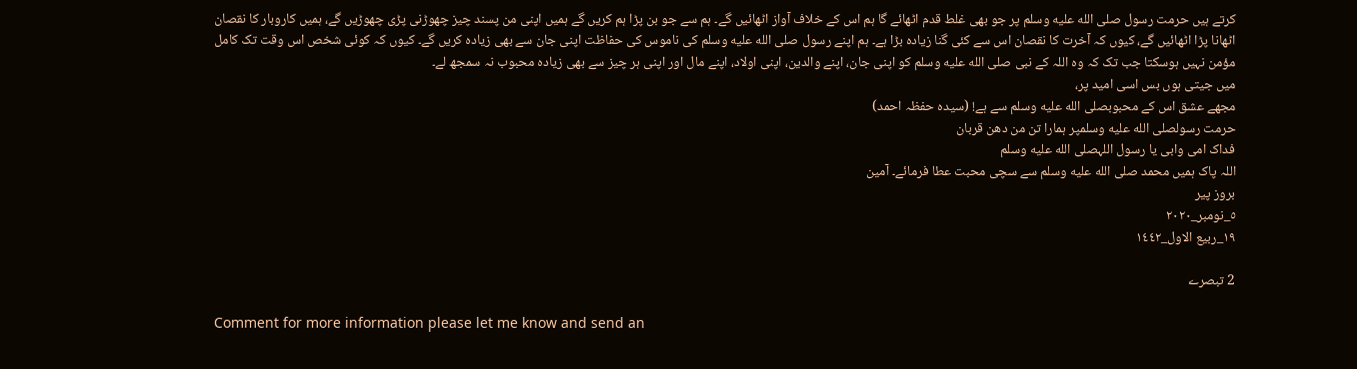کرتے ہیں حرمت رسول صلى الله عليه وسلم پر جو بھی غلط قدم اٹھائے گا ہم اس کے خلاف آواز اٹھائیں گے۔ ہم سے جو بن پڑا ہم کریں گے ہمیں اپنی من پسند چیز چھوڑنی پڑی چھوڑیں گے، ہمیں کاروبار کا نقصان اٹھانا پڑا اٹھائیں گے، کیوں کہ آخرت کا نقصان اس سے کئی گنا زیادہ بڑا ہے۔ ہم اپنے رسول صلى الله عليه وسلم کی ناموس کی حفاظت اپنی جان سے بھی زیادہ کریں گے۔ کیوں کہ کوئی شخص اس وقت تک کامل مؤمن نہیں ہوسکتا جب تک کہ وہ اللہ کے نبی صلى الله عليه وسلم کو اپنی جان، اپنے والدین، اپنی اولاد، اپنے مال اور اپنی ہر چیز سے بھی زیادہ محبوب نہ سمجھ لے۔
میں جیتی ہوں بس اسی امید پر،
مجھے عشق اس کے محبوبصلى الله عليه وسلم سے ہے! (سیدہ حفظہ احمد)
حرمت رسولصلى الله عليه وسلمپر ہمارا تن من دھن قربان
فداک امی وابی یا رسول اللہصلى الله عليه وسلم
اللہ پاک ہمیں محمد صلى الله عليه وسلم سے سچی محبت عطا فرمائے۔ آمین
بروز پیر
٥_نومبر_۲۰۲۰
١۹_ربیع الاول_١٤٤۲

2 تبصرے

Comment for more information please let me know and send an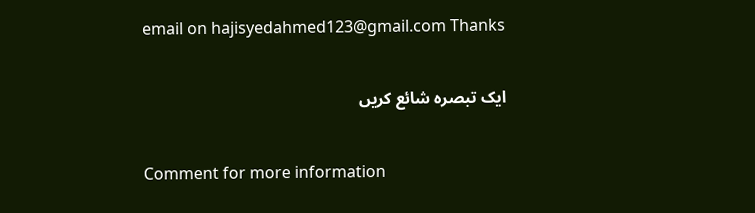email on hajisyedahmed123@gmail.com Thanks

ایک تبصرہ شائع کریں

Comment for more information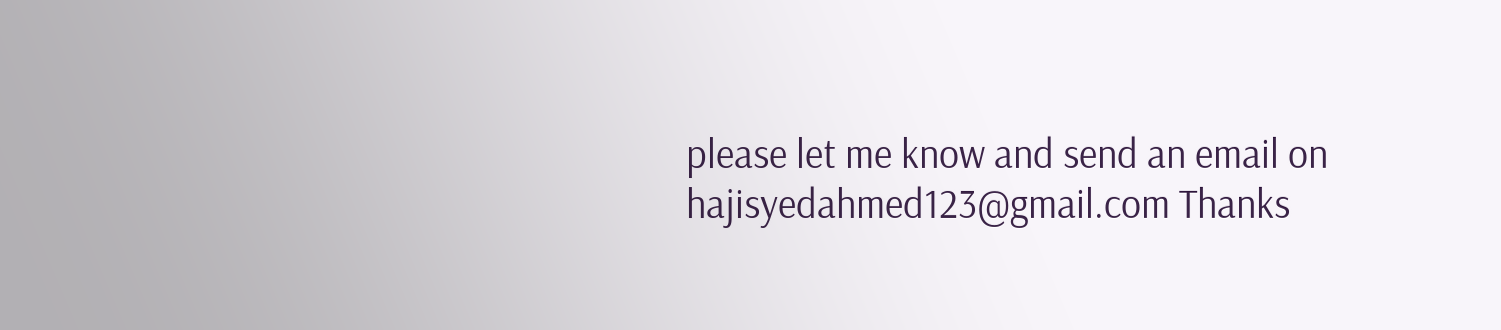please let me know and send an email on hajisyedahmed123@gmail.com Thanks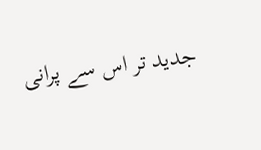جدید تر اس سے پرانی